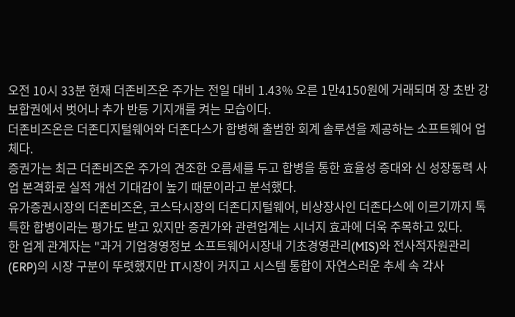오전 10시 33분 현재 더존비즈온 주가는 전일 대비 1.43% 오른 1만4150원에 거래되며 장 초반 강보합권에서 벗어나 추가 반등 기지개를 켜는 모습이다.
더존비즈온은 더존디지털웨어와 더존다스가 합병해 출범한 회계 솔루션을 제공하는 소프트웨어 업체다.
증권가는 최근 더존비즈온 주가의 견조한 오름세를 두고 합병을 통한 효율성 증대와 신 성장동력 사업 본격화로 실적 개선 기대감이 높기 때문이라고 분석했다.
유가증권시장의 더존비즈온, 코스닥시장의 더존디지털웨어, 비상장사인 더존다스에 이르기까지 톡특한 합병이라는 평가도 받고 있지만 증권가와 관련업계는 시너지 효과에 더욱 주목하고 있다.
한 업계 관계자는 "과거 기업경영정보 소프트웨어시장내 기초경영관리(MIS)와 전사적자원관리(ERP)의 시장 구분이 뚜렷했지만 IT시장이 커지고 시스템 통합이 자연스러운 추세 속 각사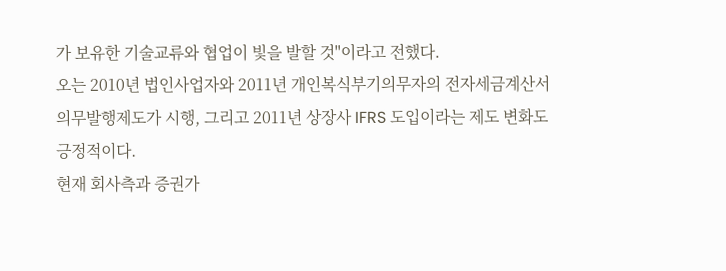가 보유한 기술교류와 협업이 빛을 발할 것"이라고 전했다.
오는 2010년 법인사업자와 2011년 개인복식부기의무자의 전자세금계산서 의무발행제도가 시행, 그리고 2011년 상장사 IFRS 도입이라는 제도 변화도 긍정적이다.
현재 회사측과 증권가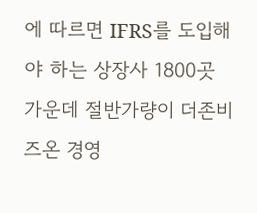에 따르면 IFRS를 도입해야 하는 상장사 1800곳 가운데 절반가량이 더존비즈온 경영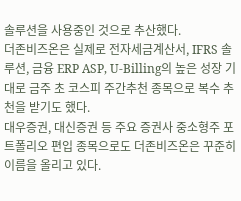솔루션을 사용중인 것으로 추산했다.
더존비즈온은 실제로 전자세금계산서, IFRS 솔루션, 금융 ERP ASP, U-Billing의 높은 성장 기대로 금주 초 코스피 주간추천 종목으로 복수 추천을 받기도 했다.
대우증권, 대신증권 등 주요 증권사 중소형주 포트폴리오 편입 종목으로도 더존비즈온은 꾸준히 이름을 올리고 있다.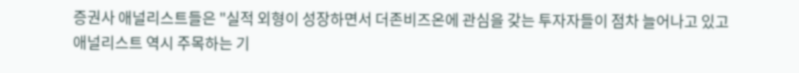증권사 애널리스트들은 "실적 외형이 성장하면서 더존비즈온에 관심을 갖는 투자자들이 점차 늘어나고 있고 애널리스트 역시 주목하는 기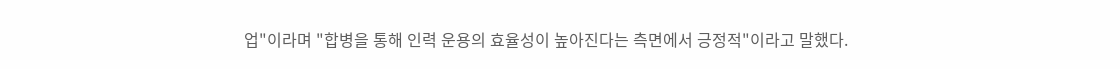업"이라며 "합병을 통해 인력 운용의 효율성이 높아진다는 측면에서 긍정적"이라고 말했다.